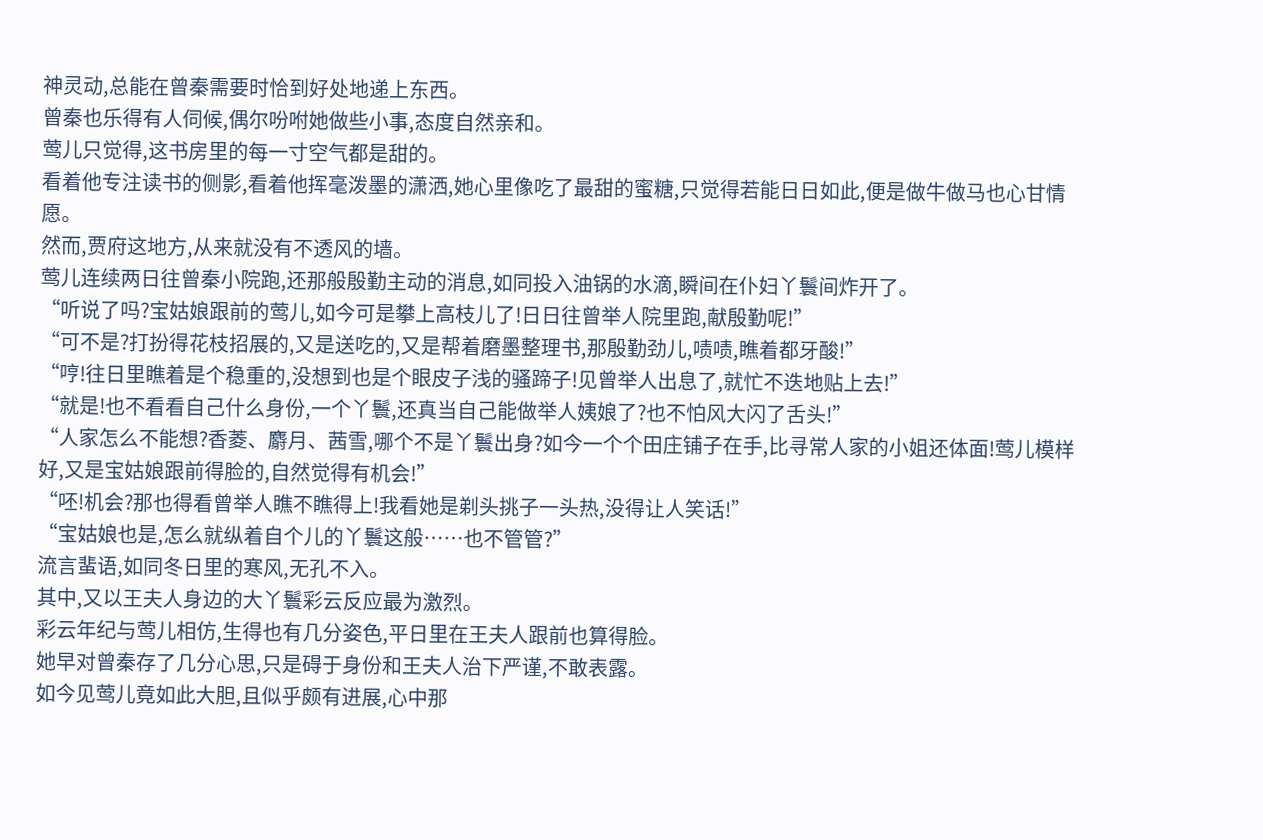神灵动,总能在曾秦需要时恰到好处地递上东西。
曾秦也乐得有人伺候,偶尔吩咐她做些小事,态度自然亲和。
莺儿只觉得,这书房里的每一寸空气都是甜的。
看着他专注读书的侧影,看着他挥毫泼墨的潇洒,她心里像吃了最甜的蜜糖,只觉得若能日日如此,便是做牛做马也心甘情愿。
然而,贾府这地方,从来就没有不透风的墙。
莺儿连续两日往曾秦小院跑,还那般殷勤主动的消息,如同投入油锅的水滴,瞬间在仆妇丫鬟间炸开了。
“听说了吗?宝姑娘跟前的莺儿,如今可是攀上高枝儿了!日日往曾举人院里跑,献殷勤呢!”
“可不是?打扮得花枝招展的,又是送吃的,又是帮着磨墨整理书,那殷勤劲儿,啧啧,瞧着都牙酸!”
“哼!往日里瞧着是个稳重的,没想到也是个眼皮子浅的骚蹄子!见曾举人出息了,就忙不迭地贴上去!”
“就是!也不看看自己什么身份,一个丫鬟,还真当自己能做举人姨娘了?也不怕风大闪了舌头!”
“人家怎么不能想?香菱、麝月、茜雪,哪个不是丫鬟出身?如今一个个田庄铺子在手,比寻常人家的小姐还体面!莺儿模样好,又是宝姑娘跟前得脸的,自然觉得有机会!”
“呸!机会?那也得看曾举人瞧不瞧得上!我看她是剃头挑子一头热,没得让人笑话!”
“宝姑娘也是,怎么就纵着自个儿的丫鬟这般……也不管管?”
流言蜚语,如同冬日里的寒风,无孔不入。
其中,又以王夫人身边的大丫鬟彩云反应最为激烈。
彩云年纪与莺儿相仿,生得也有几分姿色,平日里在王夫人跟前也算得脸。
她早对曾秦存了几分心思,只是碍于身份和王夫人治下严谨,不敢表露。
如今见莺儿竟如此大胆,且似乎颇有进展,心中那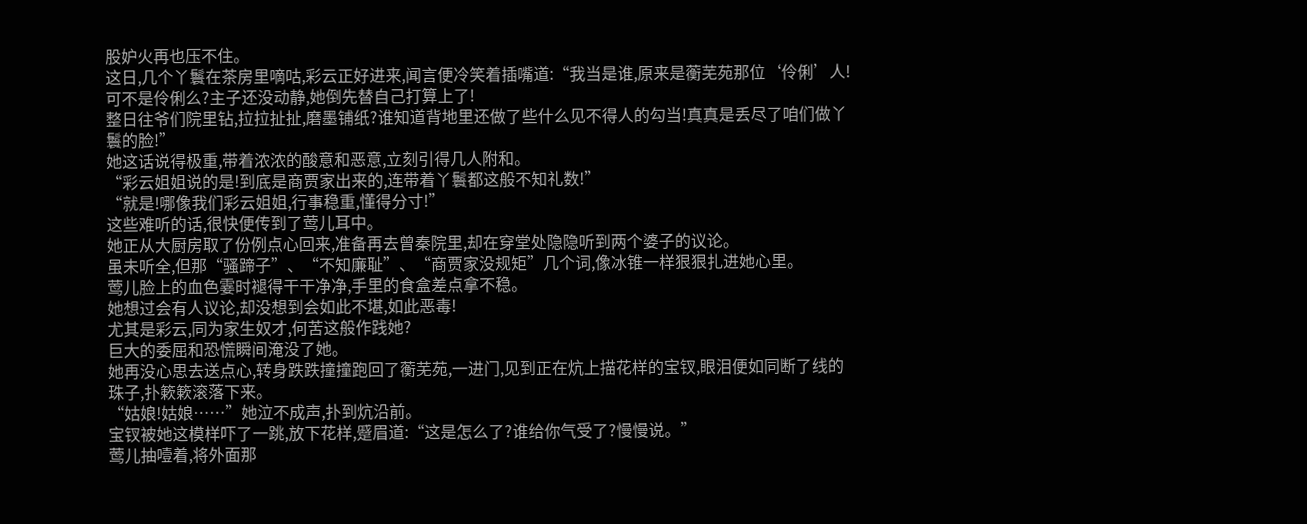股妒火再也压不住。
这日,几个丫鬟在茶房里嘀咕,彩云正好进来,闻言便冷笑着插嘴道:“我当是谁,原来是蘅芜苑那位‘伶俐’人!可不是伶俐么?主子还没动静,她倒先替自己打算上了!
整日往爷们院里钻,拉拉扯扯,磨墨铺纸?谁知道背地里还做了些什么见不得人的勾当!真真是丢尽了咱们做丫鬟的脸!”
她这话说得极重,带着浓浓的酸意和恶意,立刻引得几人附和。
“彩云姐姐说的是!到底是商贾家出来的,连带着丫鬟都这般不知礼数!”
“就是!哪像我们彩云姐姐,行事稳重,懂得分寸!”
这些难听的话,很快便传到了莺儿耳中。
她正从大厨房取了份例点心回来,准备再去曾秦院里,却在穿堂处隐隐听到两个婆子的议论。
虽未听全,但那“骚蹄子”、“不知廉耻”、“商贾家没规矩”几个词,像冰锥一样狠狠扎进她心里。
莺儿脸上的血色霎时褪得干干净净,手里的食盒差点拿不稳。
她想过会有人议论,却没想到会如此不堪,如此恶毒!
尤其是彩云,同为家生奴才,何苦这般作践她?
巨大的委屈和恐慌瞬间淹没了她。
她再没心思去送点心,转身跌跌撞撞跑回了蘅芜苑,一进门,见到正在炕上描花样的宝钗,眼泪便如同断了线的珠子,扑簌簌滚落下来。
“姑娘!姑娘……”她泣不成声,扑到炕沿前。
宝钗被她这模样吓了一跳,放下花样,蹙眉道:“这是怎么了?谁给你气受了?慢慢说。”
莺儿抽噎着,将外面那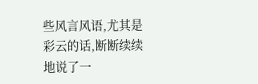些风言风语,尤其是彩云的话,断断续续地说了一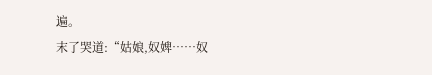遍。
末了哭道:“姑娘,奴婢……奴